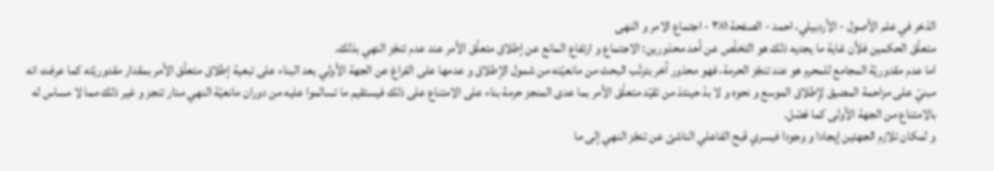الذخر في علم الأصول - الأردبيلي، احمد - الصفحة ٣٨١ - اجتماع الامر و النهى
متعلّق الحكمين فلأن غاية ما يجديه ذلك هو التخلّص عن أحد محذورين: الاجتماع و ارتفاع المانع عن إطلاق متعلّق الأمر عند عدم تنجّز النهي بذلك.
اما عدم مقدوريّة المجامع للمحرم هو عند تنجّز الحرمة، فهو محذور آخر بترتّب البحث من مانعيّته من شمول الإطلاق و عدمها على الفراغ عن الجهة الأولي بعد البناء على تبعية إطلاق متعلّق الأمر بمقدار مقدوريّته كما عرفت انه مبنيّ على مزاحمة المضيق لإطلاق الموسع و نحوه و لا بدّ حينئذ من تقيّد متعلّق الأمر بما عدى المنجز حرمة بناء على الامتناع على ذلك فيستقيم ما تسالموا عليه من دوران مانعيّة النهي مدار تنجز و غير ذلك مما لا مساس له بالامتناع من الجهة الأولى كما فصّل.
و لمكان تلازم الجهتين إيجادا و وجودا فيسري قبح الفاعلي الناشئ عن تنجّز النهي إلى ما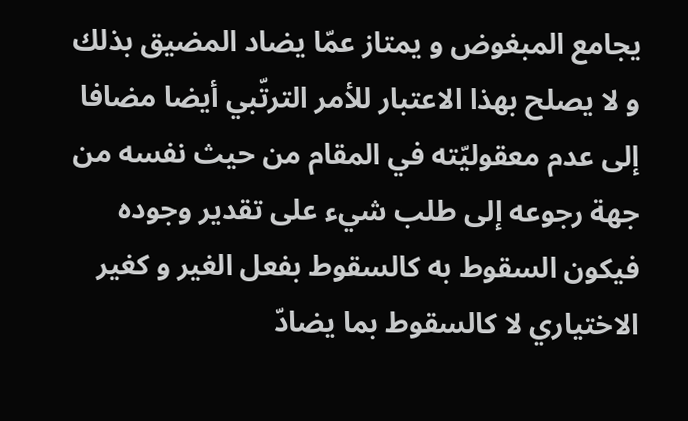يجامع المبغوض و يمتاز عمّا يضاد المضيق بذلك و لا يصلح بهذا الاعتبار للأمر الترتّبي أيضا مضافا إلى عدم معقوليّته في المقام من حيث نفسه من جهة رجوعه إلى طلب شيء على تقدير وجوده فيكون السقوط به كالسقوط بفعل الغير و كغير الاختياري لا كالسقوط بما يضادّ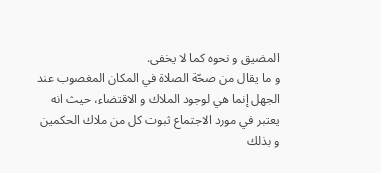المضيق و نحوه كما لا يخفى.
و ما يقال من صحّة الصلاة في المكان المغصوب عند الجهل إنما هي لوجود الملاك و الاقتضاء، حيث انه يعتبر في مورد الاجتماع ثبوت كل من ملاك الحكمين و بذلك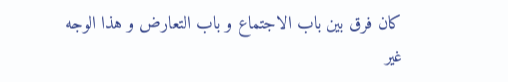كان فرق بين باب الاجتماع و باب التعارض و هذا الوجه غير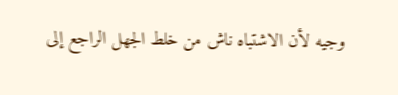وجيه لأن الاشتباه ناش من خلط الجهل الراجع إلى